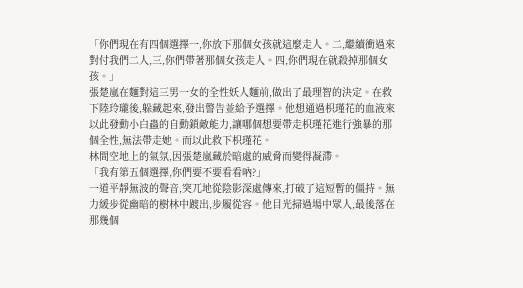「你們現在有四個選擇一,你放下那個女孩就這麼走人。二,繼續衝過來對付我們二人,三,你們帶著那個女孩走人。四,你們現在就殺掉那個女孩。」
張楚嵐在麵對這三男一女的全性妖人麵前,做出了最理智的決定。在救下陸玲瓏後,躲藏起來,發出警告並給予選擇。他想通過枳瑾花的血液來以此發動小白蟲的自動鎖敵能力,讓哪個想要帶走枳瑾花進行強暴的那個全性,無法帶走她。而以此救下枳瑾花。
林間空地上的氣氛,因張楚嵐藏於暗處的威脅而變得凝滯。
「我有第五個選擇,你們要不要看看吶?」
一道平靜無波的聲音,突兀地從陰影深處傳來,打破了這短暫的僵持。無力緩步從幽暗的樹林中踱出,步履從容。他目光掃過場中眾人,最後落在那幾個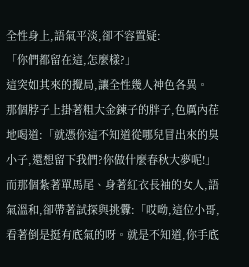全性身上,語氣平淡,卻不容置疑:
「你們都留在這,怎麼樣?」
這突如其來的攪局,讓全性幾人神色各異。
那個脖子上掛著粗大金鍊子的胖子,色厲內荏地喝道:「就憑你這不知道從哪兒冒出來的臭小子,還想留下我們?你做什麼春秋大夢呢!」
而那個紮著單馬尾、身著紅衣長袖的女人,語氣溫和,卻帶著試探與挑釁:「哎呦,這位小哥,看著倒是挺有底氣的呀。就是不知道,你手底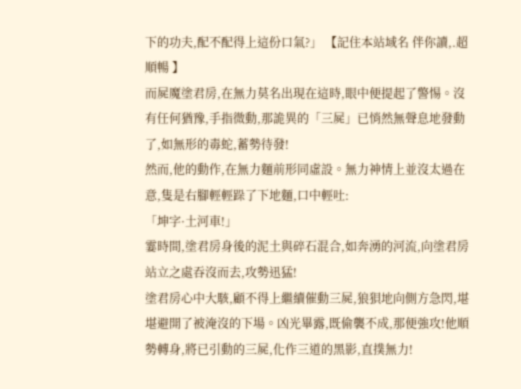下的功夫,配不配得上這份口氣?」 【記住本站域名 伴你讀,.超順暢 】
而屍魔塗君房,在無力莫名出現在這時,眼中便提起了警惕。沒有任何猶豫,手指微動,那詭異的「三屍」已悄然無聲息地發動了,如無形的毒蛇,蓄勢待發!
然而,他的動作,在無力麵前形同虛設。無力神情上並沒太過在意,隻是右腳輕輕跺了下地麵,口中輕吐:
「坤字·土河車!」
霎時間,塗君房身後的泥土與碎石混合,如奔湧的河流,向塗君房站立之處吞沒而去,攻勢迅猛!
塗君房心中大駭,顧不得上繼續催動三屍,狼狽地向側方急閃,堪堪避開了被淹沒的下場。凶光畢露,既偷襲不成,那便強攻!他順勢轉身,將已引動的三屍,化作三道的黑影,直撲無力!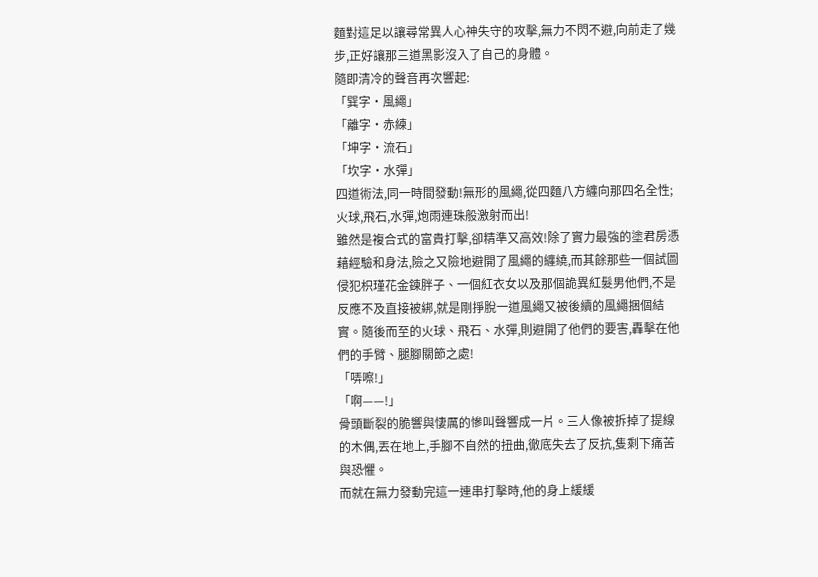麵對這足以讓尋常異人心神失守的攻擊,無力不閃不避,向前走了幾步,正好讓那三道黑影沒入了自己的身體。
隨即清冷的聲音再次響起:
「巽字·風繩」
「離字·赤練」
「坤字·流石」
「坎字·水彈」
四道術法,同一時間發動!無形的風繩,從四麵八方纏向那四名全性;火球,飛石,水彈,炮雨連珠般激射而出!
雖然是複合式的富貴打擊,卻精準又高效!除了實力最強的塗君房憑藉經驗和身法,險之又險地避開了風繩的纏繞,而其餘那些一個試圖侵犯枳瑾花金鍊胖子、一個紅衣女以及那個詭異紅髮男他們,不是反應不及直接被綁,就是剛掙脫一道風繩又被後續的風繩捆個結實。隨後而至的火球、飛石、水彈,則避開了他們的要害,轟擊在他們的手臂、腿腳關節之處!
「哢嚓!」
「啊——!」
骨頭斷裂的脆響與悽厲的慘叫聲響成一片。三人像被拆掉了提線的木偶,丟在地上,手腳不自然的扭曲,徹底失去了反抗,隻剩下痛苦與恐懼。
而就在無力發動完這一連串打擊時,他的身上緩緩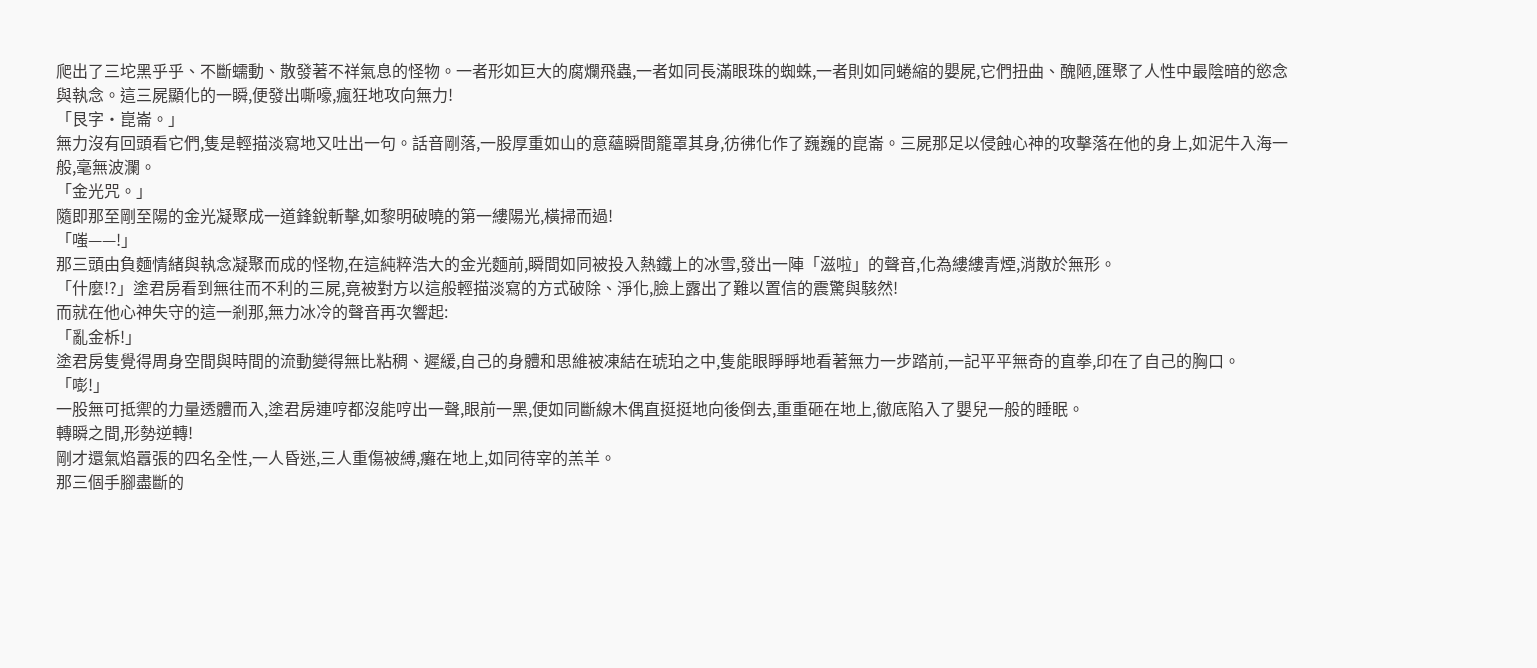爬出了三坨黑乎乎、不斷蠕動、散發著不祥氣息的怪物。一者形如巨大的腐爛飛蟲,一者如同長滿眼珠的蜘蛛,一者則如同蜷縮的嬰屍,它們扭曲、醜陋,匯聚了人性中最陰暗的慾念與執念。這三屍顯化的一瞬,便發出嘶嚎,瘋狂地攻向無力!
「艮字·崑崙。」
無力沒有回頭看它們,隻是輕描淡寫地又吐出一句。話音剛落,一股厚重如山的意蘊瞬間籠罩其身,彷彿化作了巍巍的崑崙。三屍那足以侵蝕心神的攻擊落在他的身上,如泥牛入海一般,毫無波瀾。
「金光咒。」
隨即那至剛至陽的金光凝聚成一道鋒銳斬擊,如黎明破曉的第一縷陽光,橫掃而過!
「嗤——!」
那三頭由負麵情緒與執念凝聚而成的怪物,在這純粹浩大的金光麵前,瞬間如同被投入熱鐵上的冰雪,發出一陣「滋啦」的聲音,化為縷縷青煙,消散於無形。
「什麼!?」塗君房看到無往而不利的三屍,竟被對方以這般輕描淡寫的方式破除、淨化,臉上露出了難以置信的震驚與駭然!
而就在他心神失守的這一剎那,無力冰冷的聲音再次響起:
「亂金柝!」
塗君房隻覺得周身空間與時間的流動變得無比粘稠、遲緩,自己的身體和思維被凍結在琥珀之中,隻能眼睜睜地看著無力一步踏前,一記平平無奇的直拳,印在了自己的胸口。
「嘭!」
一股無可抵禦的力量透體而入,塗君房連哼都沒能哼出一聲,眼前一黑,便如同斷線木偶直挺挺地向後倒去,重重砸在地上,徹底陷入了嬰兒一般的睡眠。
轉瞬之間,形勢逆轉!
剛才還氣焰囂張的四名全性,一人昏迷,三人重傷被縛,癱在地上,如同待宰的羔羊。
那三個手腳盡斷的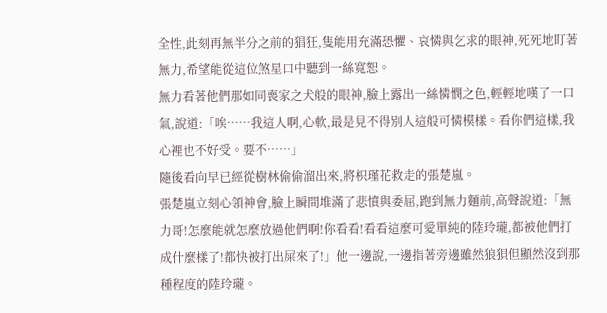全性,此刻再無半分之前的猖狂,隻能用充滿恐懼、哀憐與乞求的眼神,死死地盯著無力,希望能從這位煞星口中聽到一絲寬恕。
無力看著他們那如同喪家之犬般的眼神,臉上露出一絲憐憫之色,輕輕地嘆了一口氣,說道:「唉……我這人啊,心軟,最是見不得別人這般可憐模樣。看你們這樣,我心裡也不好受。要不……」
隨後看向早已經從樹林偷偷溜出來,將枳瑾花救走的張楚嵐。
張楚嵐立刻心領神會,臉上瞬間堆滿了悲憤與委屈,跑到無力麵前,高聲說道:「無力哥!怎麼能就怎麼放過他們啊!你看看!看看這麼可愛單純的陸玲瓏,都被他們打成什麼樣了!都快被打出屎來了!」他一邊說,一邊指著旁邊雖然狼狽但顯然沒到那種程度的陸玲瓏。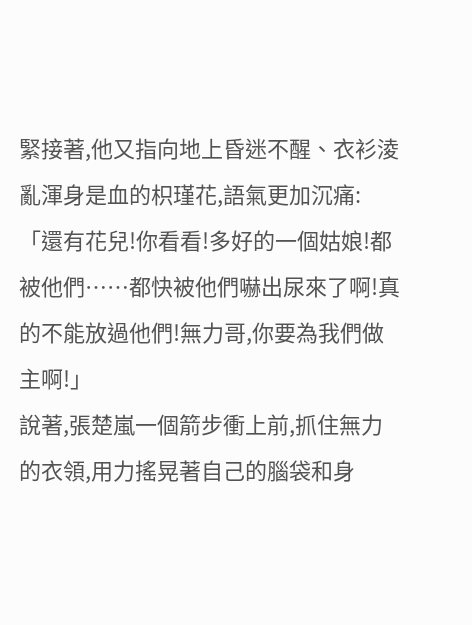緊接著,他又指向地上昏迷不醒、衣衫淩亂渾身是血的枳瑾花,語氣更加沉痛:「還有花兒!你看看!多好的一個姑娘!都被他們……都快被他們嚇出尿來了啊!真的不能放過他們!無力哥,你要為我們做主啊!」
說著,張楚嵐一個箭步衝上前,抓住無力的衣領,用力搖晃著自己的腦袋和身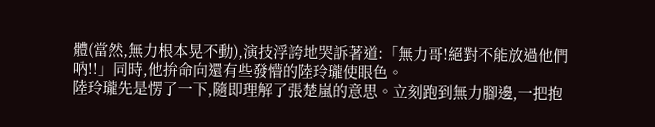體(當然,無力根本晃不動),演技浮誇地哭訴著道:「無力哥!絕對不能放過他們吶!!」同時,他拚命向還有些發懵的陸玲瓏使眼色。
陸玲瓏先是愣了一下,隨即理解了張楚嵐的意思。立刻跑到無力腳邊,一把抱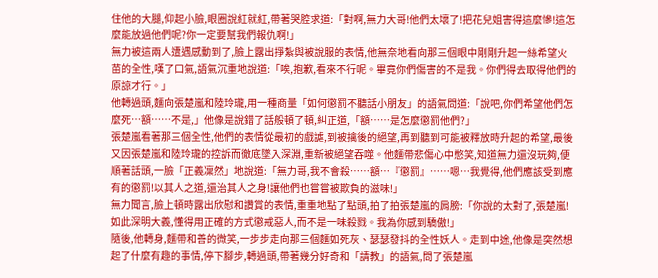住他的大腿,仰起小臉,眼圈說紅就紅,帶著哭腔求道:「對啊,無力大哥!他們太壞了!把花兒姐害得這麼慘!這怎麼能放過他們呢?你一定要幫我們報仇啊!」
無力被這兩人遭遇感動到了,臉上露出掙紮與被說服的表情,他無奈地看向那三個眼中剛剛升起一絲希望火苗的全性,嘆了口氣,語氣沉重地說道:「唉,抱歉,看來不行呢。畢竟你們傷害的不是我。你們得去取得他們的原諒才行。」
他轉過頭,麵向張楚嵐和陸玲瓏,用一種商量「如何懲罰不聽話小朋友」的語氣問道:「說吧,你們希望他們怎麼死…額……不是,」他像是說錯了話般頓了頓,糾正道,「額……是怎麼懲罰他們?」
張楚嵐看著那三個全性,他們的表情從最初的戲謔,到被擒後的絕望,再到聽到可能被釋放時升起的希望,最後又因張楚嵐和陸玲瓏的控訴而徹底墜入深淵,重新被絕望吞噬。他麵帶悲傷心中憋笑,知道無力還沒玩夠,便順著話頭,一臉「正義凜然」地說道:「無力哥,我不會殺……額…『懲罰』……嗯…我覺得,他們應該受到應有的懲罰!以其人之道,還治其人之身!讓他們也嘗嘗被欺負的滋味!」
無力聞言,臉上頓時露出欣慰和讚賞的表情,重重地點了點頭,拍了拍張楚嵐的肩膀:「你說的太對了,張楚嵐!如此深明大義,懂得用正確的方式懲戒惡人,而不是一味殺戮。我為你感到驕傲!」
隨後,他轉身,麵帶和善的微笑,一步步走向那三個麵如死灰、瑟瑟發抖的全性妖人。走到中途,他像是突然想起了什麼有趣的事情,停下腳步,轉過頭,帶著幾分好奇和「請教」的語氣,問了張楚嵐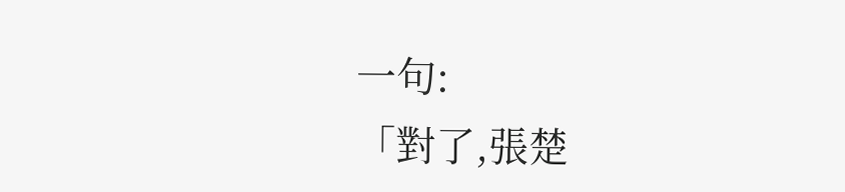一句:
「對了,張楚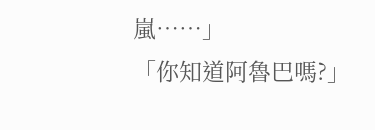嵐……」
「你知道阿魯巴嗎?」